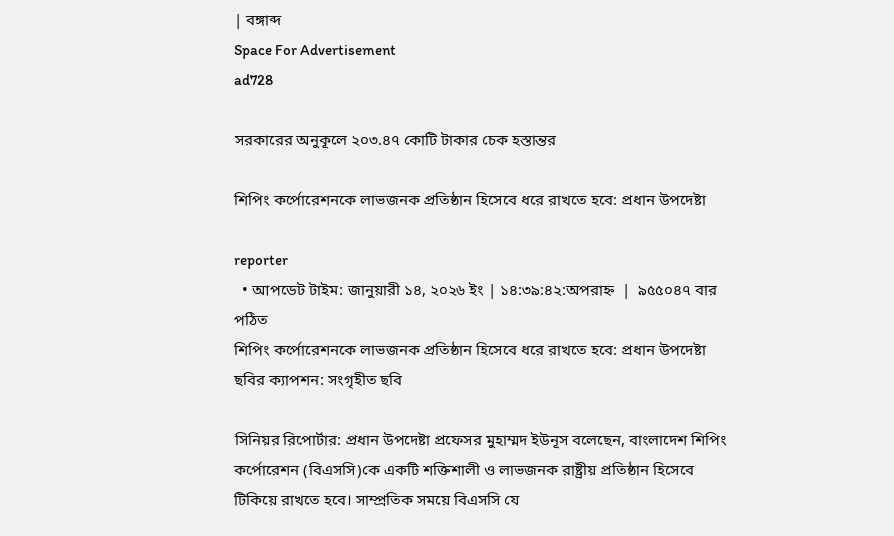| বঙ্গাব্দ
Space For Advertisement
ad728

সরকারের অনুকূলে ২০৩.৪৭ কোটি টাকার চেক হস্তান্তর

শিপিং কর্পোরেশনকে লাভজনক প্রতিষ্ঠান হিসেবে ধরে রাখতে হবে: প্রধান উপদেষ্টা

reporter
  • আপডেট টাইম: জানুয়ারী ১৪, ২০২৬ ইং | ১৪:৩৯:৪২:অপরাহ্ন  |  ৯৫৫০৪৭ বার পঠিত
শিপিং কর্পোরেশনকে লাভজনক প্রতিষ্ঠান হিসেবে ধরে রাখতে হবে: প্রধান উপদেষ্টা
ছবির ক্যাপশন: সংগৃহীত ছবি

সিনিয়র রিপোর্টার: প্রধান উপদেষ্টা প্রফেসর মুহাম্মদ ইউনূস বলেছেন, বাংলাদেশ শিপিং কর্পোরেশন (বিএসসি)কে একটি শক্তিশালী ও লাভজনক রাষ্ট্রীয় প্রতিষ্ঠান হিসেবে টিকিয়ে রাখতে হবে। সাম্প্রতিক সময়ে বিএসসি যে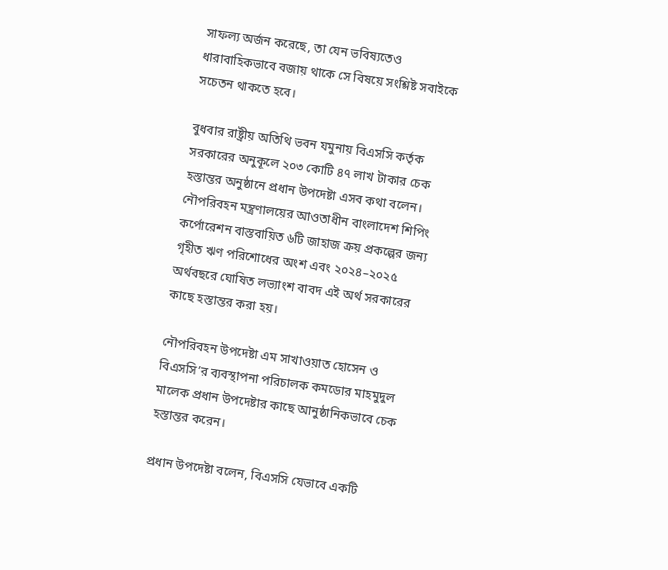সাফল্য অর্জন করেছে, তা যেন ভবিষ্যতেও ধারাবাহিকভাবে বজায় থাকে সে বিষয়ে সংশ্লিষ্ট সবাইকে সচেতন থাকতে হবে।

বুধবার রাষ্ট্রীয় অতিথি ভবন যমুনায় বিএসসি কর্তৃক সরকারের অনুকূলে ২০৩ কোটি ৪৭ লাখ টাকার চেক হস্তান্তর অনুষ্ঠানে প্রধান উপদেষ্টা এসব কথা বলেন। নৌপরিবহন মন্ত্রণালয়ের আওতাধীন বাংলাদেশ শিপিং কর্পোরেশন বাস্তবায়িত ৬টি জাহাজ ক্রয় প্রকল্পের জন্য গৃহীত ঋণ পরিশোধের অংশ এবং ২০২৪–২০২৫ অর্থবছরে ঘোষিত লভ্যাংশ বাবদ এই অর্থ সরকারের কাছে হস্তান্তর করা হয়।

নৌপরিবহন উপদেষ্টা এম সাখাওয়াত হোসেন ও বিএসসি’র ব্যবস্থাপনা পরিচালক কমডোর মাহমুদুল মালেক প্রধান উপদেষ্টার কাছে আনুষ্ঠানিকভাবে চেক হস্তান্তর করেন।

প্রধান উপদেষ্টা বলেন, বিএসসি যেভাবে একটি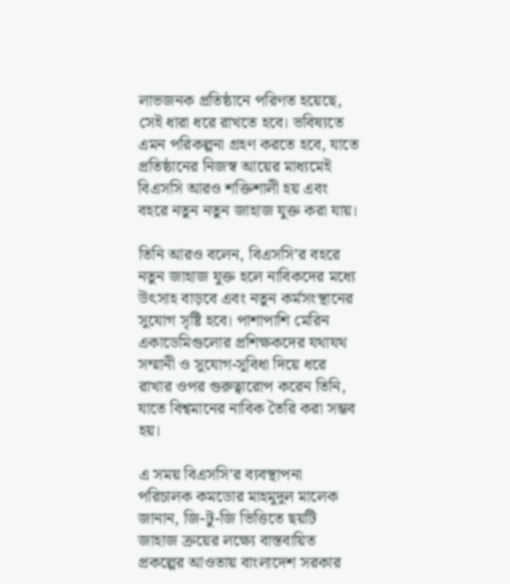লাভজনক প্রতিষ্ঠানে পরিণত হয়েছে, সেই ধারা ধরে রাখতে হবে। ভবিষ্যতে এমন পরিকল্পনা গ্রহণ করতে হবে, যাতে প্রতিষ্ঠানের নিজস্ব আয়ের মাধ্যমেই বিএসসি আরও শক্তিশালী হয় এবং বহরে নতুন নতুন জাহাজ যুক্ত করা যায়।

তিনি আরও বলেন, বিএসসি’র বহরে নতুন জাহাজ যুক্ত হলে নাবিকদের মধ্যে উৎসাহ বাড়বে এবং নতুন কর্মসংস্থানের সুযোগ সৃষ্টি হবে। পাশাপাশি মেরিন একাডেমিগুলোর প্রশিক্ষকদের যথাযথ সম্মানী ও সুযোগ-সুবিধা দিয়ে ধরে রাখার ওপর গুরুত্বারোপ করেন তিনি, যাতে বিশ্বমানের নাবিক তৈরি করা সম্ভব হয়।

এ সময় বিএসসি’র ব্যবস্থাপনা পরিচালক কমডোর মাহমুদুল মালেক জানান, জি-টু-জি ভিত্তিতে ছয়টি জাহাজ ক্রয়ের লক্ষ্যে বাস্তবায়িত প্রকল্পের আওতায় বাংলাদেশ সরকার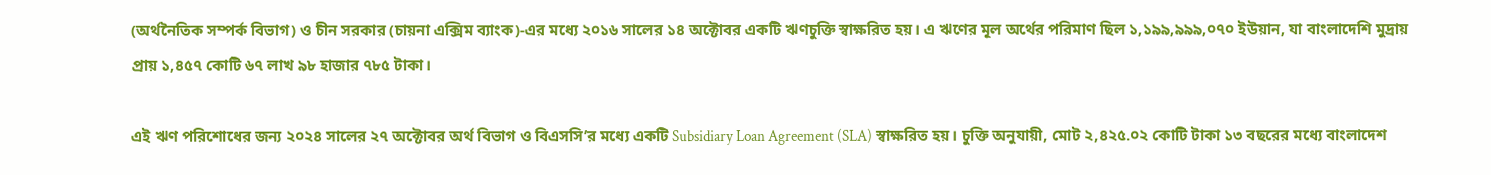(অর্থনৈতিক সম্পর্ক বিভাগ) ও চীন সরকার (চায়না এক্সিম ব্যাংক)-এর মধ্যে ২০১৬ সালের ১৪ অক্টোবর একটি ঋণচুক্তি স্বাক্ষরিত হয়। এ ঋণের মূল অর্থের পরিমাণ ছিল ১,১৯৯,৯৯৯,০৭০ ইউয়ান, যা বাংলাদেশি মুদ্রায় প্রায় ১,৪৫৭ কোটি ৬৭ লাখ ৯৮ হাজার ৭৮৫ টাকা।

এই ঋণ পরিশোধের জন্য ২০২৪ সালের ২৭ অক্টোবর অর্থ বিভাগ ও বিএসসি’র মধ্যে একটি Subsidiary Loan Agreement (SLA) স্বাক্ষরিত হয়। চুক্তি অনুযায়ী, মোট ২,৪২৫.০২ কোটি টাকা ১৩ বছরের মধ্যে বাংলাদেশ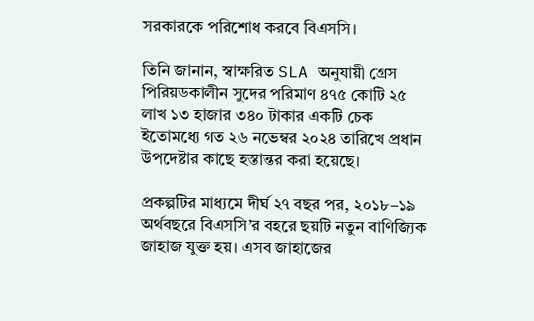সরকারকে পরিশোধ করবে বিএসসি।

তিনি জানান, স্বাক্ষরিত SLA অনুযায়ী গ্রেস পিরিয়ডকালীন সুদের পরিমাণ ৪৭৫ কোটি ২৫ লাখ ১৩ হাজার ৩৪০ টাকার একটি চেক ইতোমধ্যে গত ২৬ নভেম্বর ২০২৪ তারিখে প্রধান উপদেষ্টার কাছে হস্তান্তর করা হয়েছে।

প্রকল্পটির মাধ্যমে দীর্ঘ ২৭ বছর পর, ২০১৮–১৯ অর্থবছরে বিএসসি’র বহরে ছয়টি নতুন বাণিজ্যিক জাহাজ যুক্ত হয়। এসব জাহাজের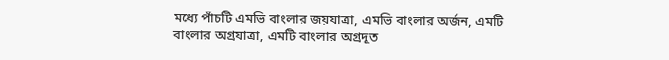মধ্যে পাঁচটি এমভি বাংলার জয়যাত্রা, এমভি বাংলার অর্জন, এমটি বাংলার অগ্রযাত্রা, এমটি বাংলার অগ্রদূত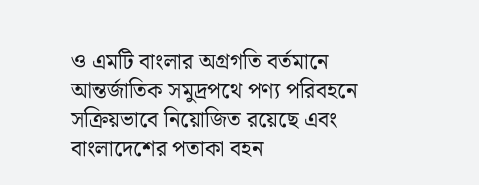ও এমটি বাংলার অগ্রগতি বর্তমানে আন্তর্জাতিক সমুদ্রপথে পণ্য পরিবহনে সক্রিয়ভাবে নিয়োজিত রয়েছে এবং বাংলাদেশের পতাকা বহন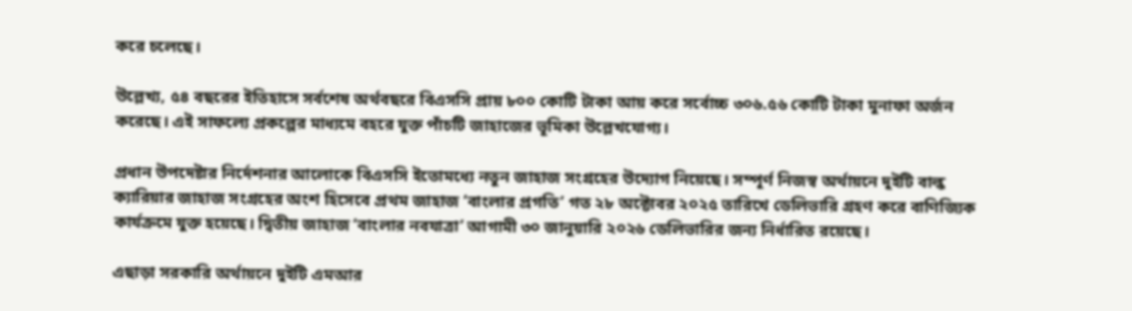করে চলেছে।

উল্লেখ্য, ৫৪ বছরের ইতিহাসে সর্বশেষ অর্থবছরে বিএসসি প্রায় ৮০০ কোটি টাকা আয় করে সর্বোচ্চ ৩০৬.৫৬ কোটি টাকা মুনাফা অর্জন করেছে। এই সাফল্যে প্রকল্পের মাধ্যমে বহরে যুক্ত পাঁচটি জাহাজের ভূমিকা উল্লেখযোগ্য।

প্রধান উপদেষ্টার নির্দেশনার আলোকে বিএসসি ইতোমধ্যে নতুন জাহাজ সংগ্রহের উদ্যোগ নিয়েছে। সম্পূর্ণ নিজস্ব অর্থায়নে দুইটি বাল্ক ক্যারিয়ার জাহাজ সংগ্রহের অংশ হিসেবে প্রথম জাহাজ ‘বাংলার প্রগতি’ গত ২৮ অক্টোবর ২০২৫ তারিখে ডেলিভারি গ্রহণ করে বাণিজ্যিক কার্যক্রমে যুক্ত হয়েছে। দ্বিতীয় জাহাজ ‘বাংলার নবযাত্রা’ আগামী ৩০ জানুয়ারি ২০২৬ ডেলিভারির জন্য নির্ধারিত রয়েছে।

এছাড়া সরকারি অর্থায়নে দুইটি এমআর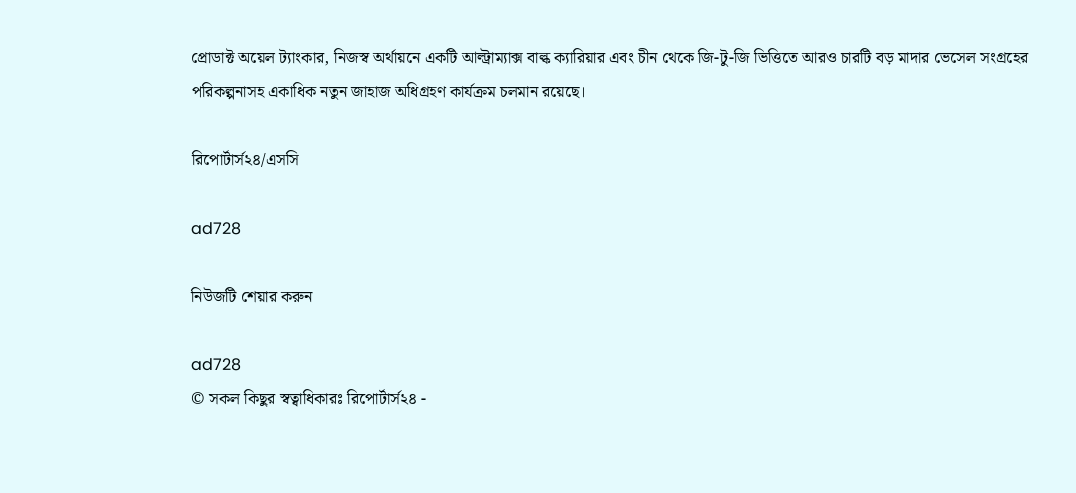প্রোডাক্ট অয়েল ট্যাংকার, নিজস্ব অর্থায়নে একটি আল্ট্রাম্যাক্স বাল্ক ক্যারিয়ার এবং চীন থেকে জি-টু-জি ভিত্তিতে আরও চারটি বড় মাদার ভেসেল সংগ্রহের পরিকল্পনাসহ একাধিক নতুন জাহাজ অধিগ্রহণ কার্যক্রম চলমান রয়েছে।

রিপোর্টার্স২৪/এসসি

ad728

নিউজটি শেয়ার করুন

ad728
© সকল কিছুর স্বত্বাধিকারঃ রিপোর্টার্স২৪ -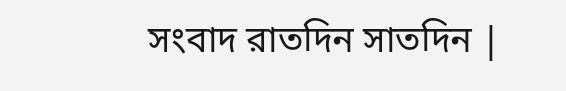সংবাদ রাতদিন সাতদিন |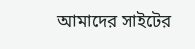আমাদের সাইটের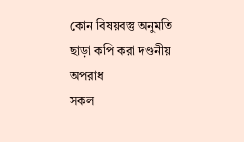কোন বিষয়বস্তু অনুমতি ছাড়া কপি করা দণ্ডনীয় অপরাধ
সকল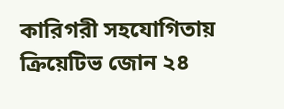কারিগরী সহযোগিতায় ক্রিয়েটিভ জোন ২৪